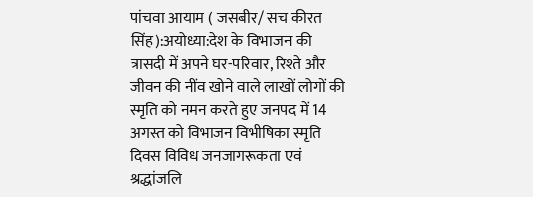पांचवा आयाम ( जसबीर/ सच कीरत सिंह):अयोध्या:देश के विभाजन की त्रासदी में अपने घर-परिवार, रिश्ते और जीवन की नींव खोने वाले लाखों लोगों की स्मृति को नमन करते हुए जनपद में 14 अगस्त को विभाजन विभीषिका स्मृति दिवस विविध जनजागरूकता एवं श्रद्धांजलि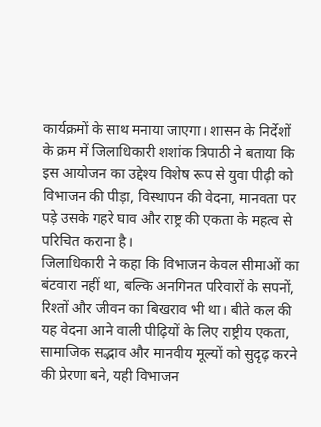कार्यक्रमों के साथ मनाया जाएगा। शासन के निर्देशों के क्रम में जिलाधिकारी शशांक त्रिपाठी ने बताया कि इस आयोजन का उद्देश्य विशेष रूप से युवा पीढ़ी को विभाजन की पीड़ा, विस्थापन की वेदना, मानवता पर पड़े उसके गहरे घाव और राष्ट्र की एकता के महत्व से परिचित कराना है।
जिलाधिकारी ने कहा कि विभाजन केवल सीमाओं का बंटवारा नहीं था, बल्कि अनगिनत परिवारों के सपनों, रिश्तों और जीवन का बिखराव भी था। बीते कल की यह वेदना आने वाली पीढ़ियों के लिए राष्ट्रीय एकता, सामाजिक सद्भाव और मानवीय मूल्यों को सुदृढ़ करने की प्रेरणा बने, यही विभाजन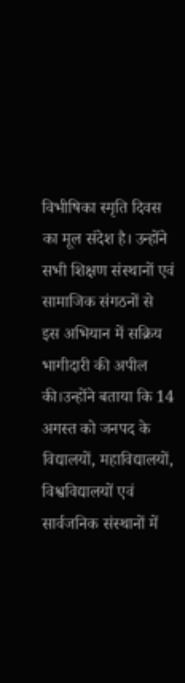विभीषिका स्मृति दिवस का मूल संदेश है। उन्होंने सभी शिक्षण संस्थानों एवं सामाजिक संगठनों से इस अभियान में सक्रिय भागीदारी की अपील की।उन्होंने बताया कि 14 अगस्त को जनपद के विद्यालयों, महाविद्यालयों, विश्वविद्यालयों एवं सार्वजनिक संस्थानों में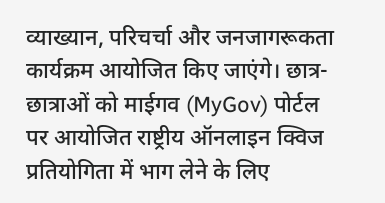व्याख्यान, परिचर्चा और जनजागरूकता कार्यक्रम आयोजित किए जाएंगे। छात्र-छात्राओं को माईगव (MyGov) पोर्टल पर आयोजित राष्ट्रीय ऑनलाइन क्विज प्रतियोगिता में भाग लेने के लिए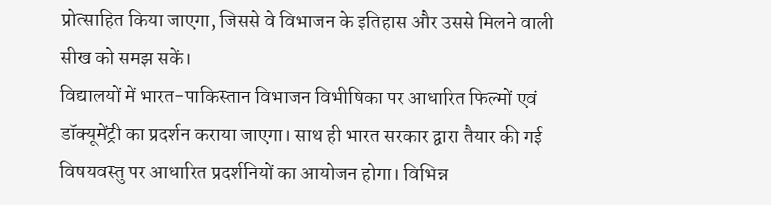प्रोत्साहित किया जाएगा, जिससे वे विभाजन के इतिहास और उससे मिलने वाली सीख को समझ सकें।
विद्यालयों में भारत-पाकिस्तान विभाजन विभीषिका पर आधारित फिल्मों एवं डॉक्यूमेंट्री का प्रदर्शन कराया जाएगा। साथ ही भारत सरकार द्वारा तैयार की गई विषयवस्तु पर आधारित प्रदर्शनियों का आयोजन होगा। विभिन्न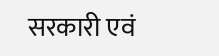सरकारी एवं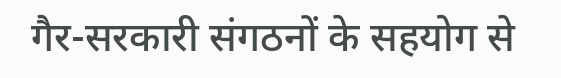गैर-सरकारी संगठनों के सहयोग से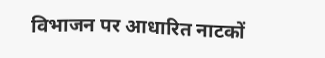विभाजन पर आधारित नाटकों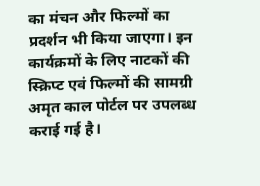का मंचन और फिल्मों का प्रदर्शन भी किया जाएगा। इन कार्यक्रमों के लिए नाटकों की स्क्रिप्ट एवं फिल्मों की सामग्री अमृत काल पोर्टल पर उपलब्ध कराई गई है।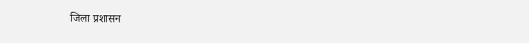जिला प्रशासन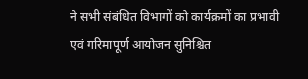ने सभी संबंधित विभागों को कार्यक्रमों का प्रभावी एवं गरिमापूर्ण आयोजन सुनिश्चित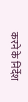करने के निर्देश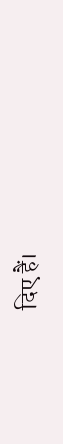दिए हैं।